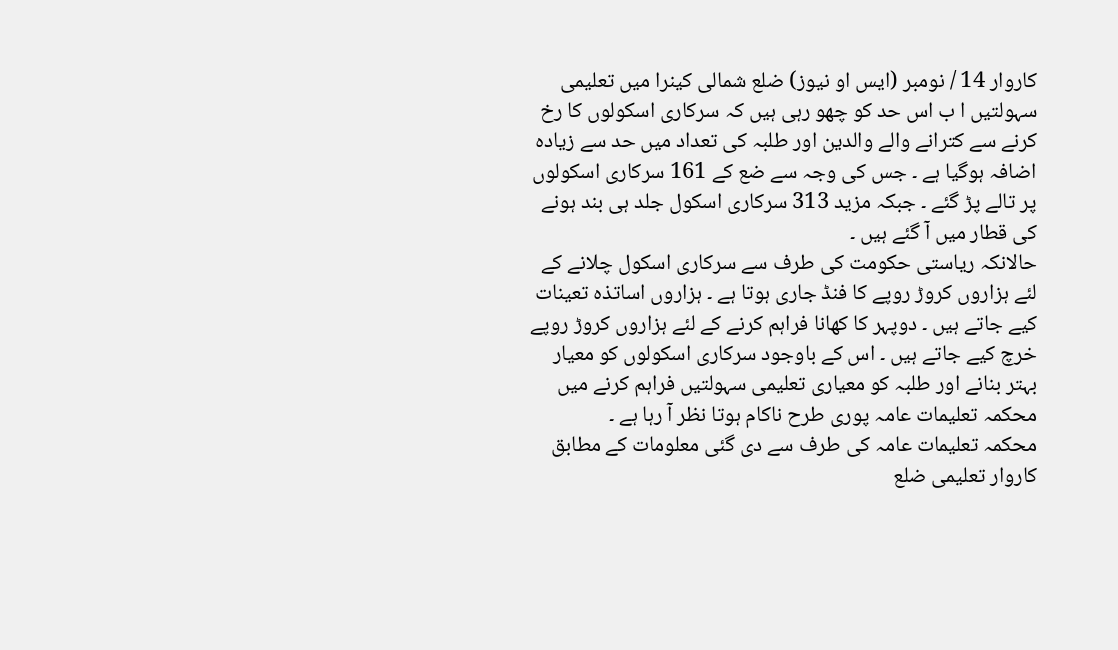کاروار 14 / نومبر (ایس او نیوز) ضلع شمالی کینرا میں تعلیمی سہولتیں ا ب اس حد کو چھو رہی ہیں کہ سرکاری اسکولوں کا رخ کرنے سے کترانے والے والدین اور طلبہ کی تعداد میں حد سے زیادہ اضافہ ہوگیا ہے ۔ جس کی وجہ سے ضع کے 161 سرکاری اسکولوں پر تالے پڑ گئے ۔ جبکہ مزید 313 سرکاری اسکول جلد ہی بند ہونے کی قطار میں آ گئے ہیں ۔
حالانکہ ریاستی حکومت کی طرف سے سرکاری اسکول چلانے کے لئے ہزاروں کروڑ روپے کا فنڈ جاری ہوتا ہے ۔ ہزاروں اساتذہ تعینات کیے جاتے ہیں ۔ دوپہر کا کھانا فراہم کرنے کے لئے ہزاروں کروڑ روپے خرچ کیے جاتے ہیں ۔ اس کے باوجود سرکاری اسکولوں کو معیار بہتر بنانے اور طلبہ کو معیاری تعلیمی سہولتیں فراہم کرنے میں محکمہ تعلیمات عامہ پوری طرح ناکام ہوتا نظر آ رہا ہے ۔
محکمہ تعلیمات عامہ کی طرف سے دی گئی معلومات کے مطابق کاروار تعلیمی ضلع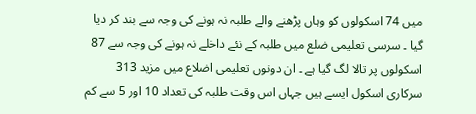میں 74 اسکولوں کو وہاں پڑھنے والے طلبہ نہ ہونے کی وجہ سے بند کر دیا گیا ۔ سرسی تعلیمی ضلع میں طلبہ کے نئے داخلے نہ ہونے کی وجہ سے 87 اسکولوں پر تالا لگ گیا ہے ۔ ان دونوں تعلیمی اضلاع میں مزید 313 سرکاری اسکول ایسے ہیں جہاں اس وقت طلبہ کی تعداد 10 اور 5 سے کم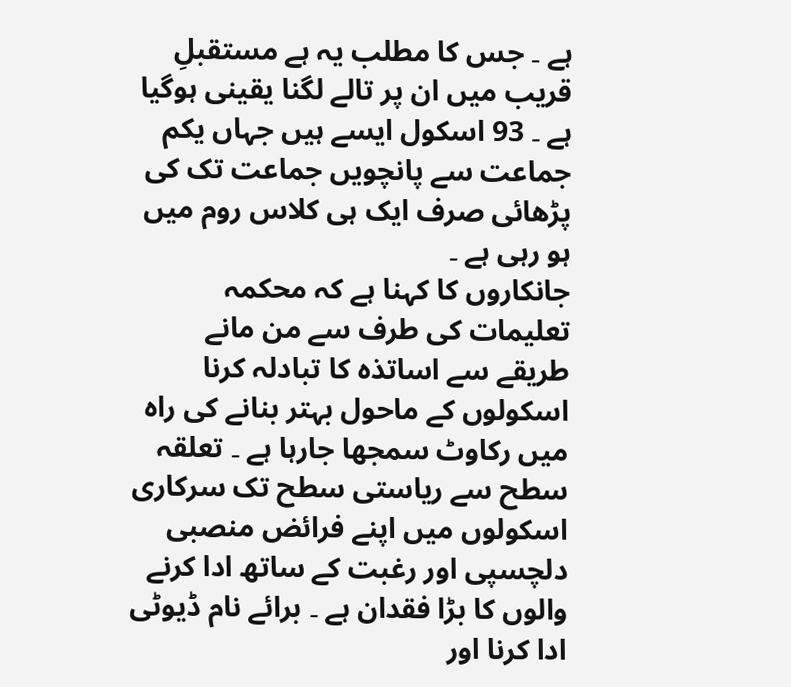ہے ۔ جس کا مطلب یہ ہے مستقبلِ قریب میں ان پر تالے لگنا یقینی ہوگیا ہے ۔ 93 اسکول ایسے ہیں جہاں یکم جماعت سے پانچویں جماعت تک کی پڑھائی صرف ایک ہی کلاس روم میں ہو رہی ہے ۔
جانکاروں کا کہنا ہے کہ محکمہ تعلیمات کی طرف سے من مانے طریقے سے اساتذہ کا تبادلہ کرنا اسکولوں کے ماحول بہتر بنانے کی راہ میں رکاوٹ سمجھا جارہا ہے ۔ تعلقہ سطح سے ریاستی سطح تک سرکاری اسکولوں میں اپنے فرائض منصبی دلچسپی اور رغبت کے ساتھ ادا کرنے والوں کا بڑا فقدان ہے ۔ برائے نام ڈیوٹی ادا کرنا اور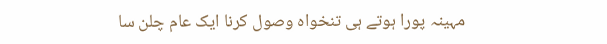مہینہ پورا ہوتے ہی تنخواہ وصول کرنا ایک عام چلن سا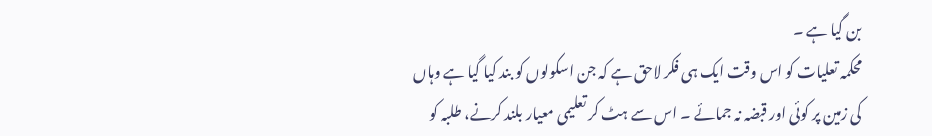بن گیا ہے ۔
محکمہ تعلیات کو اس وقت ایک ہی فکر لاحق ہے کہ جن اسکولوں کو بند کیا گیا ہے وہاں کی زمین پر کوئی اور قبضہ نہ جمائے ۔ اس سے ہٹ کر تعلیمی معیار بلند کرنے، طلبہ کو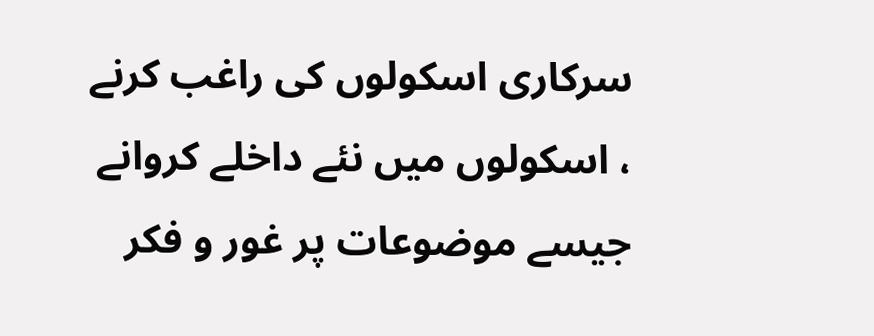سرکاری اسکولوں کی راغب کرنے ، اسکولوں میں نئے داخلے کروانے جیسے موضوعات پر غور و فکر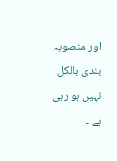اور منصوبہ بندی بالکل نہیں ہو رہی ہے ۔